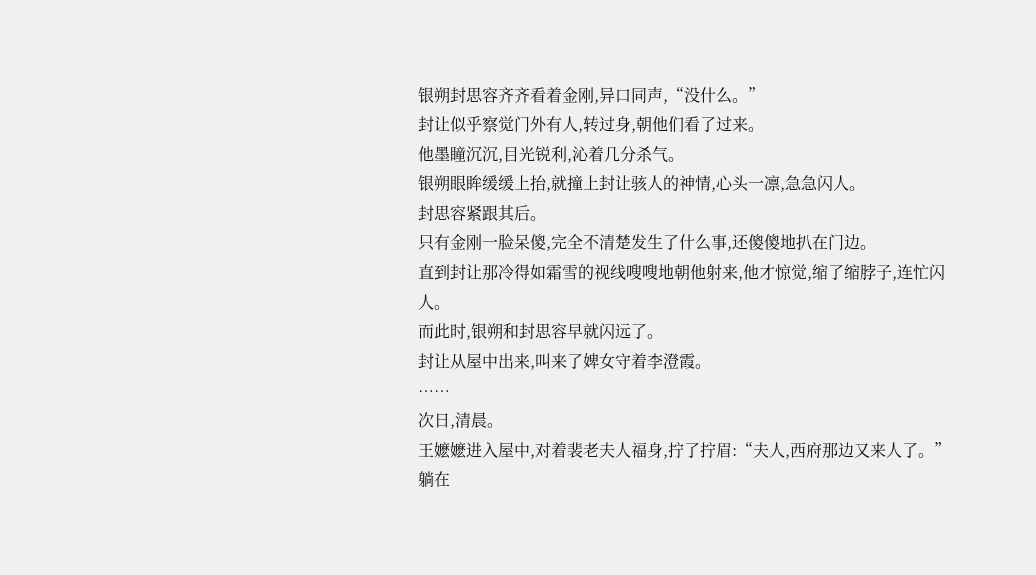银朔封思容齐齐看着金刚,异口同声,“没什么。”
封让似乎察觉门外有人,转过身,朝他们看了过来。
他墨瞳沉沉,目光锐利,沁着几分杀气。
银朔眼眸缓缓上抬,就撞上封让骇人的神情,心头一凛,急急闪人。
封思容紧跟其后。
只有金刚一脸呆傻,完全不清楚发生了什么事,还傻傻地扒在门边。
直到封让那冷得如霜雪的视线嗖嗖地朝他射来,他才惊觉,缩了缩脖子,连忙闪人。
而此时,银朔和封思容早就闪远了。
封让从屋中出来,叫来了婢女守着李澄霞。
……
次日,清晨。
王嬷嬷进入屋中,对着裴老夫人福身,拧了拧眉:“夫人,西府那边又来人了。”
躺在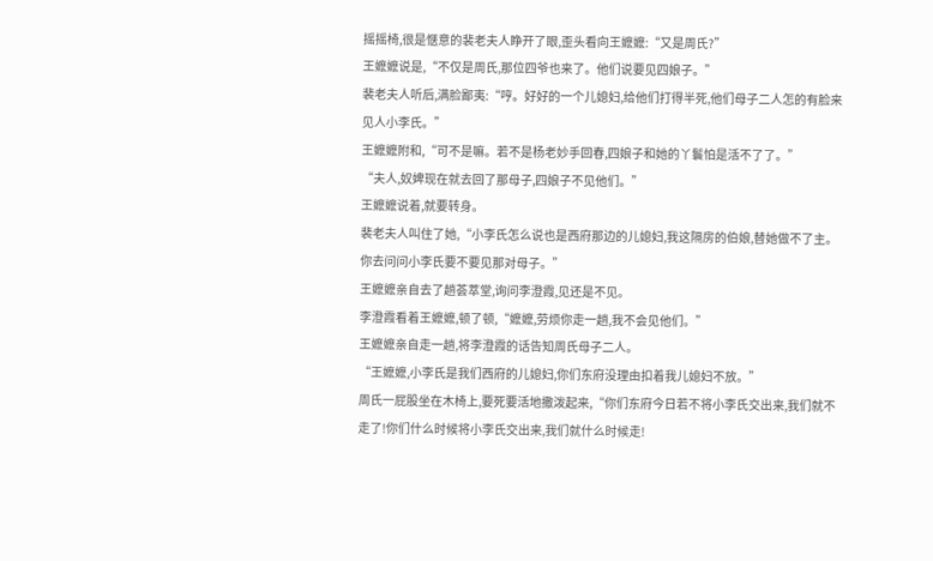摇摇椅,很是惬意的裴老夫人睁开了眼,歪头看向王嬷嬷:“又是周氏?”
王嬷嬷说是,“不仅是周氏,那位四爷也来了。他们说要见四娘子。”
裴老夫人听后,满脸鄙夷:“哼。好好的一个儿媳妇,给他们打得半死,他们母子二人怎的有脸来见人小李氏。”
王嬷嬷附和,“可不是嘛。若不是杨老妙手回春,四娘子和她的丫鬟怕是活不了了。”
“夫人,奴婢现在就去回了那母子,四娘子不见他们。”
王嬷嬷说着,就要转身。
裴老夫人叫住了她,“小李氏怎么说也是西府那边的儿媳妇,我这隔房的伯娘,替她做不了主。你去问问小李氏要不要见那对母子。”
王嬷嬷亲自去了趟荟萃堂,询问李澄霞,见还是不见。
李澄霞看着王嬷嬷,顿了顿,“嬷嬷,劳烦你走一趟,我不会见他们。”
王嬷嬷亲自走一趟,将李澄霞的话告知周氏母子二人。
“王嬷嬷,小李氏是我们西府的儿媳妇,你们东府没理由扣着我儿媳妇不放。”
周氏一屁股坐在木椅上,要死要活地撒泼起来,“你们东府今日若不将小李氏交出来,我们就不走了!你们什么时候将小李氏交出来,我们就什么时候走!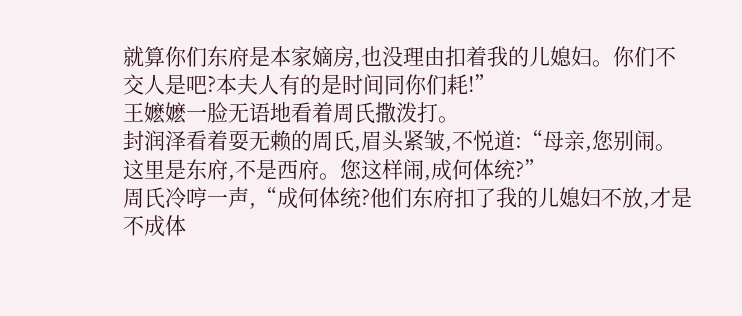就算你们东府是本家嫡房,也没理由扣着我的儿媳妇。你们不交人是吧?本夫人有的是时间同你们耗!”
王嬷嬷一脸无语地看着周氏撒泼打。
封润泽看着耍无赖的周氏,眉头紧皱,不悦道:“母亲,您别闹。这里是东府,不是西府。您这样闹,成何体统?”
周氏冷哼一声,“成何体统?他们东府扣了我的儿媳妇不放,才是不成体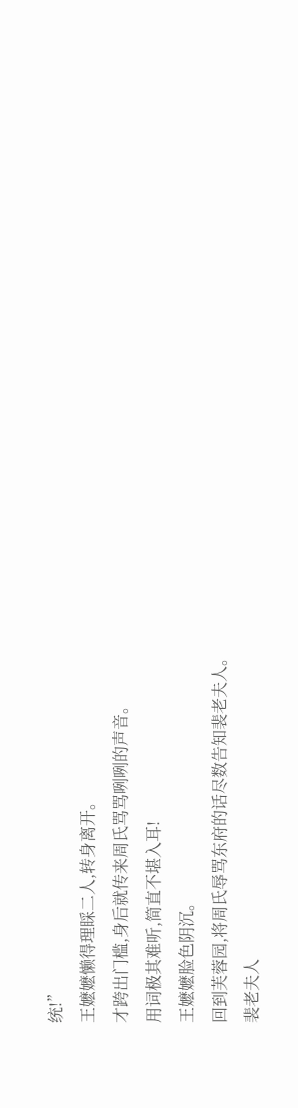统!”
王嬷嬷懒得理睬二人,转身离开。
才跨出门槛,身后就传来周氏骂骂咧咧的声音。
用词极其难听,简直不堪入耳!
王嬷嬷脸色阴沉。
回到芙蓉园,将周氏辱骂东府的话尽数告知裴老夫人。
裴老夫人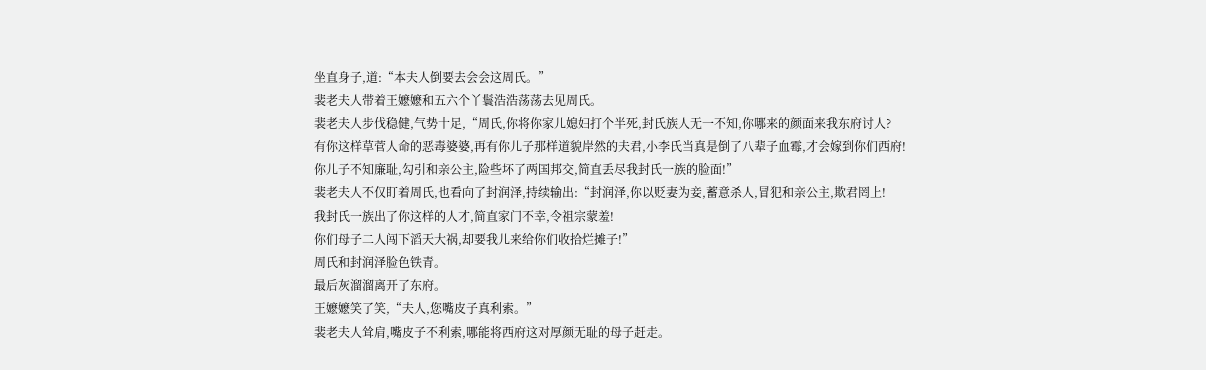坐直身子,道:“本夫人倒要去会会这周氏。”
裴老夫人带着王嬷嬷和五六个丫鬟浩浩荡荡去见周氏。
裴老夫人步伐稳健,气势十足,“周氏,你将你家儿媳妇打个半死,封氏族人无一不知,你哪来的颜面来我东府讨人?
有你这样草菅人命的恶毒婆婆,再有你儿子那样道貌岸然的夫君,小李氏当真是倒了八辈子血霉,才会嫁到你们西府!
你儿子不知廉耻,勾引和亲公主,险些坏了两国邦交,简直丢尽我封氏一族的脸面!”
裴老夫人不仅盯着周氏,也看向了封润泽,持续输出:“封润泽,你以贬妻为妾,蓄意杀人,冒犯和亲公主,欺君罔上!
我封氏一族出了你这样的人才,简直家门不幸,令祖宗蒙羞!
你们母子二人闯下滔天大祸,却要我儿来给你们收拾烂摊子!”
周氏和封润泽脸色铁青。
最后灰溜溜离开了东府。
王嬷嬷笑了笑,“夫人,您嘴皮子真利索。”
裴老夫人耸肩,嘴皮子不利索,哪能将西府这对厚颜无耻的母子赶走。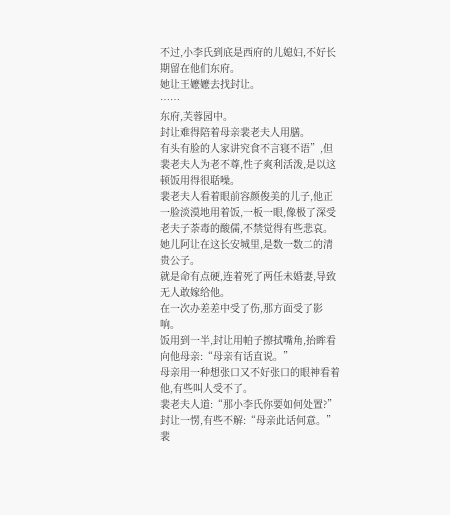不过,小李氏到底是西府的儿媳妇,不好长期留在他们东府。
她让王嬷嬷去找封让。
……
东府,芙蓉园中。
封让难得陪着母亲裴老夫人用膳。
有头有脸的人家讲究食不言寝不语”,但裴老夫人为老不尊,性子爽利活泼,是以这顿饭用得很聒噪。
裴老夫人看着眼前容颜俊美的儿子,他正一脸淡漠地用着饭,一板一眼,像极了深受老夫子荼毒的酸儒,不禁觉得有些悲哀。
她儿阿让在这长安城里,是数一数二的清贵公子。
就是命有点硬,连着死了两任未婚妻,导致无人敢嫁给他。
在一次办差差中受了伤,那方面受了影响。
饭用到一半,封让用帕子擦拭嘴角,抬眸看向他母亲:“母亲有话直说。”
母亲用一种想张口又不好张口的眼神看着他,有些叫人受不了。
裴老夫人道:“那小李氏你要如何处置?”
封让一愣,有些不解:“母亲此话何意。”
裴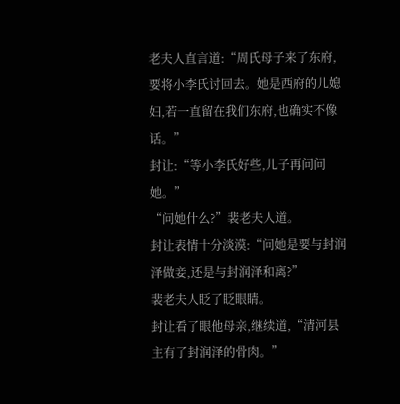老夫人直言道:“周氏母子来了东府,要将小李氏讨回去。她是西府的儿媳妇,若一直留在我们东府,也确实不像话。”
封让:“等小李氏好些,儿子再问问她。”
“问她什么?”裴老夫人道。
封让表情十分淡漠:“问她是要与封润泽做妾,还是与封润泽和离?”
裴老夫人眨了眨眼睛。
封让看了眼他母亲,继续道,“清河县主有了封润泽的骨肉。”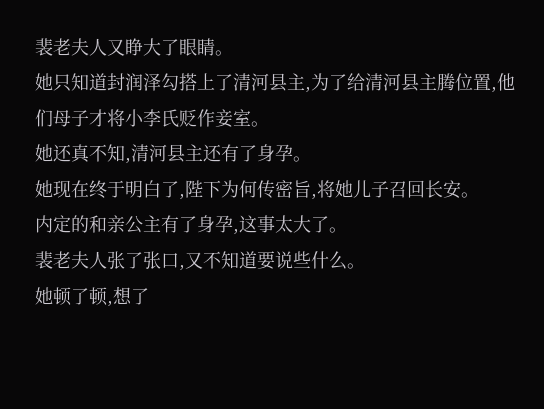裴老夫人又睁大了眼睛。
她只知道封润泽勾搭上了清河县主,为了给清河县主腾位置,他们母子才将小李氏贬作妾室。
她还真不知,清河县主还有了身孕。
她现在终于明白了,陛下为何传密旨,将她儿子召回长安。
内定的和亲公主有了身孕,这事太大了。
裴老夫人张了张口,又不知道要说些什么。
她顿了顿,想了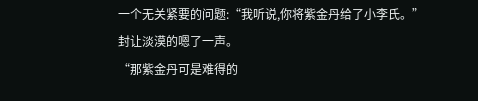一个无关紧要的问题:“我听说,你将紫金丹给了小李氏。”
封让淡漠的嗯了一声。
“那紫金丹可是难得的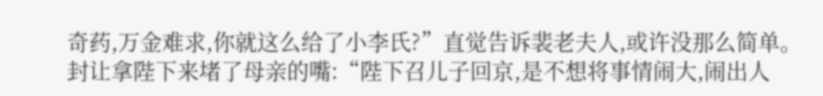奇药,万金难求,你就这么给了小李氏?”直觉告诉裴老夫人,或许没那么简单。
封让拿陛下来堵了母亲的嘴:“陛下召儿子回京,是不想将事情闹大,闹出人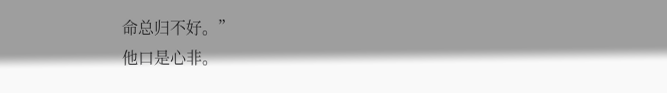命总归不好。”
他口是心非。